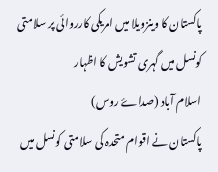پاکستان کا وینزویلا میں امریکی کارروائی پر سلامتی کونسل میں گہری تشویش کا اظہار
اسلام آباد (صداۓ روس)
پاکستان نے اقوام متحدہ کی سلامتی کونسل میں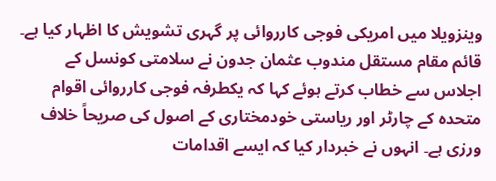وینزویلا میں امریکی فوجی کارروائی پر گہری تشویش کا اظہار کیا ہے۔ قائم مقام مستقل مندوب عثمان جدون نے سلامتی کونسل کے اجلاس سے خطاب کرتے ہوئے کہا کہ یکطرفہ فوجی کارروائی اقوام متحدہ کے چارٹر اور ریاستی خودمختاری کے اصول کی صریحاً خلاف ورزی ہے۔ انہوں نے خبردار کیا کہ ایسے اقدامات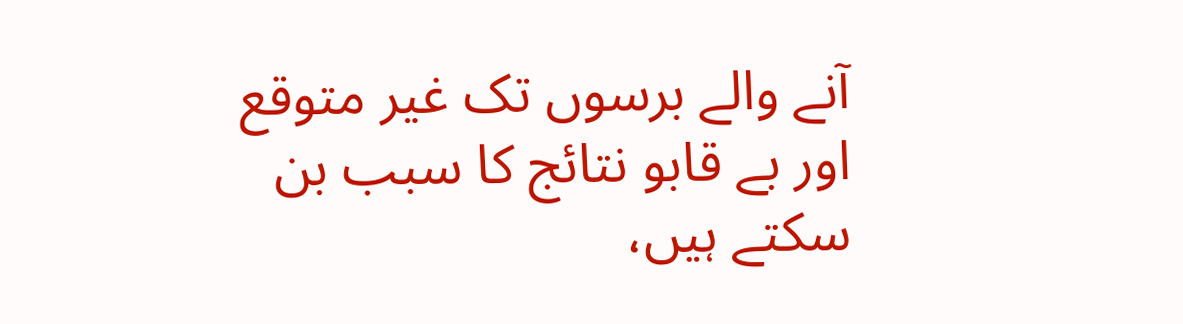آنے والے برسوں تک غیر متوقع اور بے قابو نتائج کا سبب بن سکتے ہیں،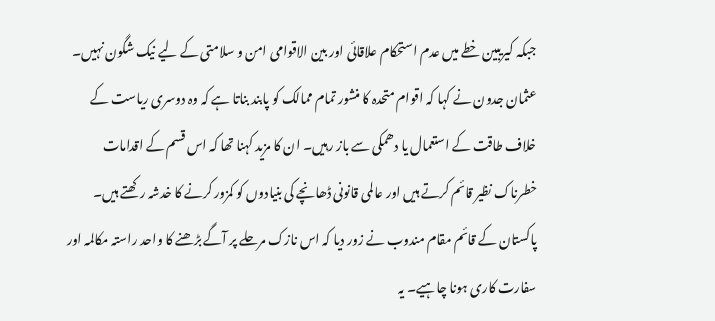جبکہ کیریبین خطے میں عدم استحکام علاقائی اور بین الاقوامی امن و سلامتی کے لیے نیک شگون نہیں۔
عثمان جدون نے کہا کہ اقوام متحدہ کا منشور تمام ممالک کو پابند بناتا ہے کہ وہ دوسری ریاست کے خلاف طاقت کے استعمال یا دھمکی سے باز رہیں۔ ان کا مزید کہنا تھا کہ اس قسم کے اقدامات خطرناک نظیر قائم کرتے ہیں اور عالمی قانونی ڈھانچے کی بنیادوں کو کمزور کرنے کا خدشہ رکھتے ہیں۔ پاکستان کے قائم مقام مندوب نے زور دیا کہ اس نازک مرحلے پر آگے بڑھنے کا واحد راستہ مکالمہ اور سفارت کاری ہونا چاہیے۔ یہ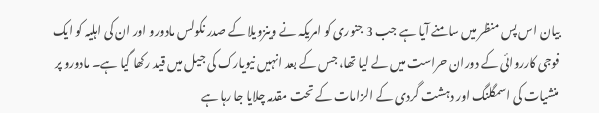بیان اس پس منظر میں سامنے آیا ہے جب 3 جنوری کو امریکہ نے وینزویلا کے صدر نکولس مادورو اور ان کی اہلیہ کو ایک فوجی کارروائی کے دوران حراست میں لے لیا تھا، جس کے بعد انہیں نیویارک کی جیل میں قید رکھا گیا ہے۔ مادورو پر منشیات کی اسمگلنگ اور دہشت گردی کے الزامات کے تحت مقدمہ چلایا جا رہا ہے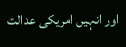اور انہیں امریکی عدالت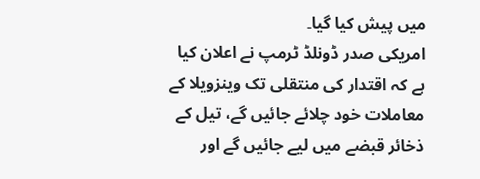میں پیش کیا گیا۔
امریکی صدر ڈونلڈ ٹرمپ نے اعلان کیا ہے کہ اقتدار کی منتقلی تک وینزویلا کے معاملات خود چلائے جائیں گے، تیل کے ذخائر قبضے میں لیے جائیں گے اور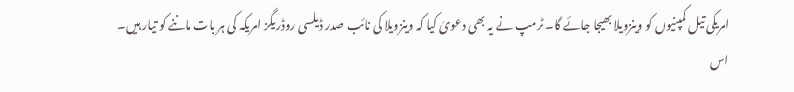امریکی تیل کمپنیوں کو وینزویلا بھیجا جائے گا۔ ٹرمپ نے یہ بھی دعویٰ کیا کہ وینزویلا کی نائب صدر ڈیلسی روڈریگز امریکہ کی ہر بات ماننے کو تیار ہیں۔ اس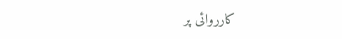کارروائی پر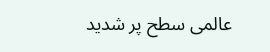عالمی سطح پر شدید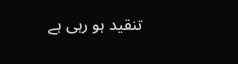تنقید ہو رہی ہے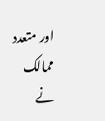اور متعدد ممالک نے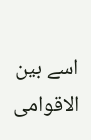اسے بین الاقوامی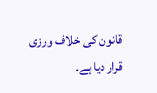قانون کی خلاف ورزی قرار دیا ہے۔